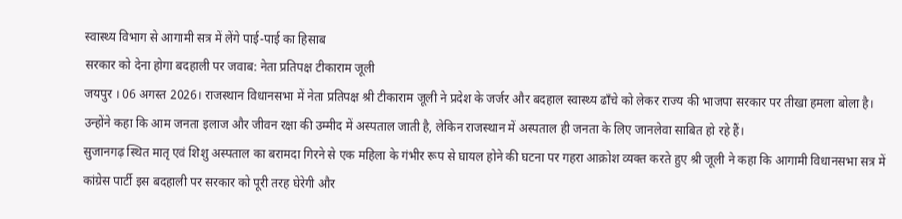स्वास्थ्य विभाग से आगामी सत्र में लेंगे पाई-पाई का हिसाब
सरकार को देना होगा बदहाली पर जवाब: नेता प्रतिपक्ष टीकाराम जूली
जयपुर । 06 अगस्त 2026। राजस्थान विधानसभा में नेता प्रतिपक्ष श्री टीकाराम जूली ने प्रदेश के जर्जर और बदहाल स्वास्थ्य ढाँचे को लेकर राज्य की भाजपा सरकार पर तीखा हमला बोला है। उन्होंने कहा कि आम जनता इलाज और जीवन रक्षा की उम्मीद में अस्पताल जाती है, लेकिन राजस्थान में अस्पताल ही जनता के लिए जानलेवा साबित हो रहे हैं।
सुजानगढ़ स्थित मातृ एवं शिशु अस्पताल का बरामदा गिरने से एक महिला के गंभीर रूप से घायल होने की घटना पर गहरा आक्रोश व्यक्त करते हुए श्री जूली ने कहा कि आगामी विधानसभा सत्र में कांग्रेस पार्टी इस बदहाली पर सरकार को पूरी तरह घेरेगी और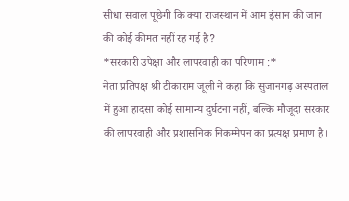सीधा सवाल पूछेगी कि क्या राजस्थान में आम इंसान की जान की कोई कीमत नहीं रह गई है?
*सरकारी उपेक्षा और लापरवाही का परिणाम :*
नेता प्रतिपक्ष श्री टीकाराम जूली ने कहा कि सुजानगढ़ अस्पताल में हुआ हादसा कोई सामान्य दुर्घटना नहीं, बल्कि मौजूदा सरकार की लापरवाही और प्रशासनिक निकम्मेपन का प्रत्यक्ष प्रमाण है।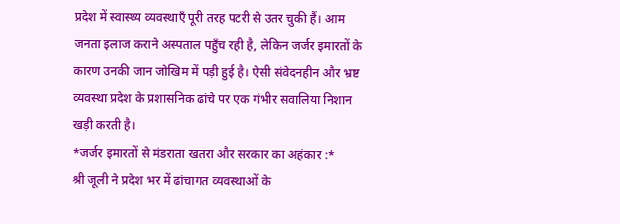प्रदेश में स्वास्थ्य व्यवस्थाएँ पूरी तरह पटरी से उतर चुकी हैं। आम जनता इलाज कराने अस्पताल पहुँच रही है, लेकिन जर्जर इमारतों के कारण उनकी जान जोखिम में पड़ी हुई है। ऐसी संवेदनहीन और भ्रष्ट व्यवस्था प्रदेश के प्रशासनिक ढांचे पर एक गंभीर सवालिया निशान खड़ी करती है।
*जर्जर इमारतों से मंडराता खतरा और सरकार का अहंकार :*
श्री जूली ने प्रदेश भर में ढांचागत व्यवस्थाओं के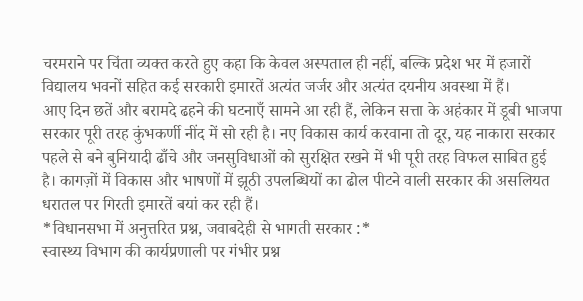चरमराने पर चिंता व्यक्त करते हुए कहा कि केवल अस्पताल ही नहीं, बल्कि प्रदेश भर में हजारों विद्यालय भवनों सहित कई सरकारी इमारतें अत्यंत जर्जर और अत्यंत दयनीय अवस्था में हैं।
आए दिन छतें और बरामदे ढहने की घटनाएँ सामने आ रही हैं, लेकिन सत्ता के अहंकार में डूबी भाजपा सरकार पूरी तरह कुंभकर्णी नींद में सो रही है। नए विकास कार्य करवाना तो दूर, यह नाकारा सरकार पहले से बने बुनियादी ढाँचे और जनसुविधाओं को सुरक्षित रखने में भी पूरी तरह विफल साबित हुई है। कागज़ों में विकास और भाषणों में झूठी उपलब्धियों का ढोल पीटने वाली सरकार की असलियत धरातल पर गिरती इमारतें बयां कर रही हैं।
*विधानसभा में अनुत्तरित प्रश्न, जवाबदेही से भागती सरकार :*
स्वास्थ्य विभाग की कार्यप्रणाली पर गंभीर प्रश्न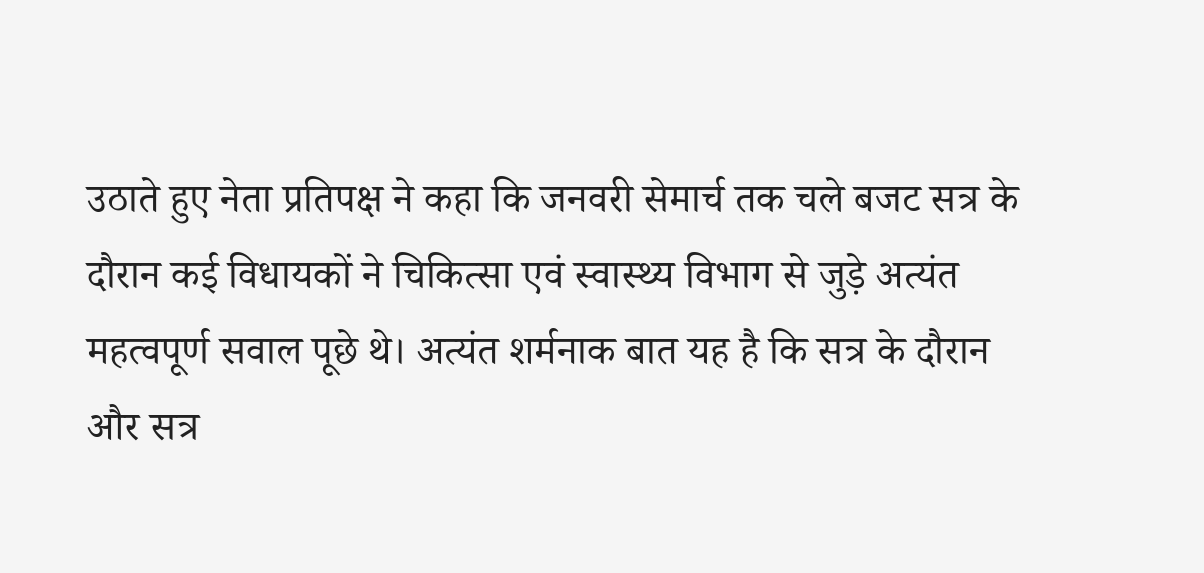उठाते हुए नेता प्रतिपक्ष ने कहा कि जनवरी सेमार्च तक चले बजट सत्र के दौरान कई विधायकों ने चिकित्सा एवं स्वास्थ्य विभाग से जुड़े अत्यंत महत्वपूर्ण सवाल पूछे थे। अत्यंत शर्मनाक बात यह है कि सत्र के दौरान और सत्र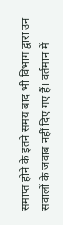समाप्त होने के इतने समय बाद भी विभाग द्वारा उन सवालों के जवाब नहीं दिए गए हैं। वर्तमान में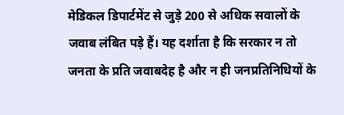मेडिकल डिपार्टमेंट से जुड़े 200 से अधिक सवालों के जवाब लंबित पड़े हैं। यह दर्शाता है कि सरकार न तो जनता के प्रति जवाबदेह है और न ही जनप्रतिनिधियों के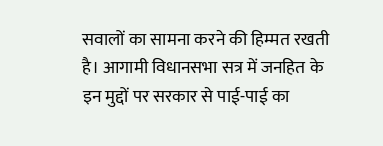सवालों का सामना करने की हिम्मत रखती है। आगामी विधानसभा सत्र में जनहित के इन मुद्दों पर सरकार से पाई-पाई का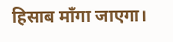हिसाब माँगा जाएगा।